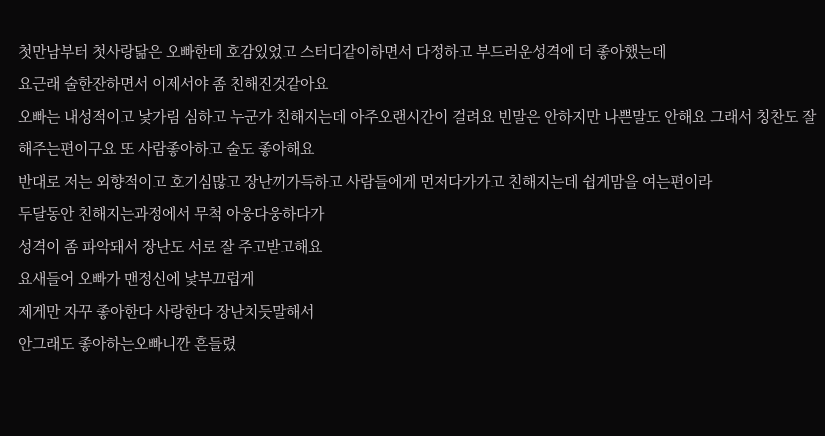첫만남부터 첫사랑닮은 오빠한테 호감있었고 스터디같이하면서 다정하고 부드러운성격에 더 좋아했는데
요근래 술한잔하면서 이제서야 좀 친해진것같아요
오빠는 내성적이고 낯가림 심하고 누군가 친해지는데 아주오랜시간이 걸려요 빈말은 안하지만 나쁜말도 안해요 그래서 칭찬도 잘해주는편이구요 또 사람좋아하고 술도 좋아해요
반대로 저는 외향적이고 호기심많고 장난끼가득하고 사람들에게 먼저다가가고 친해지는데 쉽게맘을 여는편이라
두달동안 친해지는과정에서 무척 아웅다웅하다가
성격이 좀 파악돼서 장난도 서로 잘 주고받고해요
요새들어 오빠가 맨정신에 낯부끄럽게
제게만 자꾸 좋아한다 사랑한다 장난치듯말해서
안그래도 좋아하는오빠니깐 흔들렸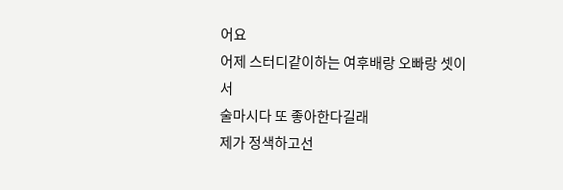어요
어제 스터디같이하는 여후배랑 오빠랑 셋이서
술마시다 또 좋아한다길래
제가 정색하고선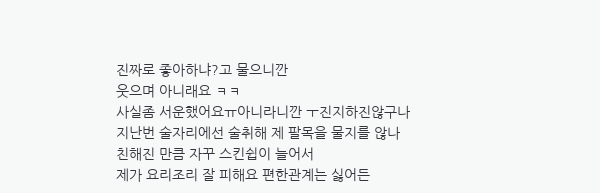진짜로 좋아하냐?고 물으니깐
웃으며 아니래요 ㅋㅋ
사실좀 서운했어요ㅠ아니라니깐 ㅜ진지하진않구나
지난번 술자리에선 술취해 제 팔목을 물지를 않나
친해진 만큼 자꾸 스킨쉽이 늘어서
제가 요리조리 잘 피해요 편한관계는 싫어든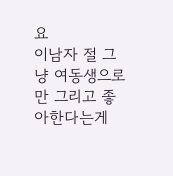요
이남자 절 그냥 여동생으로만 그리고 좋아한다는게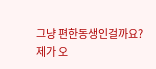그냥 편한동생인걸까요?
제가 오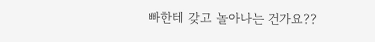빠한테 갖고 놀아나는 건가요??